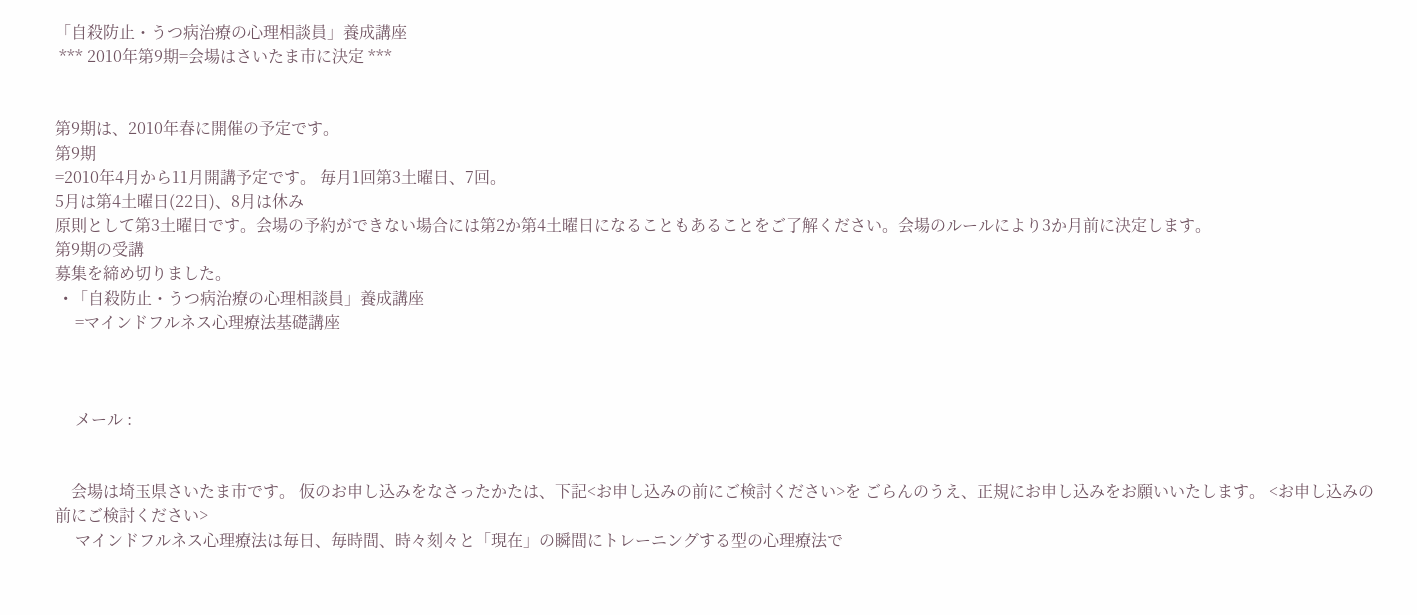「自殺防止・うつ病治療の心理相談員」養成講座
 *** 2010年第9期=会場はさいたま市に決定 ***


第9期は、2010年春に開催の予定です。
第9期
=2010年4月から11月開講予定です。 毎月1回第3土曜日、7回。
5月は第4土曜日(22日)、8月は休み
原則として第3土曜日です。会場の予約ができない場合には第2か第4土曜日になることもあることをご了解ください。会場のルールにより3か月前に決定します。
第9期の受講
募集を締め切りました。
  • 「自殺防止・うつ病治療の心理相談員」養成講座
     =マインドフルネス心理療法基礎講座



     メール :


    会場は埼玉県さいたま市です。 仮のお申し込みをなさったかたは、下記<お申し込みの前にご検討ください>を ごらんのうえ、正規にお申し込みをお願いいたします。 <お申し込みの前にご検討ください>
     マインドフルネス心理療法は毎日、毎時間、時々刻々と「現在」の瞬間にトレーニングする型の心理療法で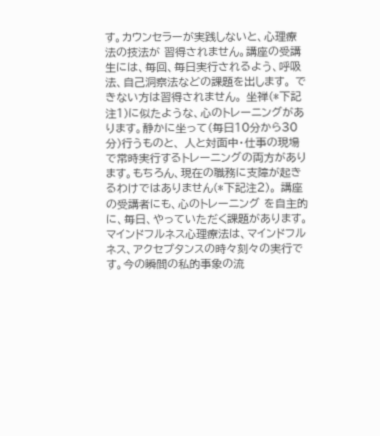す。カウンセラーが実践しないと、心理療法の技法が 習得されません。講座の受講生には、毎回、毎日実行されるよう、呼吸法、自己洞察法などの課題を出します。 できない方は習得されません。 坐禅(*下記注1)に似たような、心のトレーニングがあります。静かに坐って(毎日10分から30分)行うものと、 人と対面中・仕事の現場で常時実行するトレーニングの両方があります。もちろん、現在の職務に支障が起きるわけではありません(*下記注2)。 講座の受講者にも、心のトレーニング を自主的に、毎日、やっていただく課題があります。 マインドフルネス心理療法は、マインドフルネス、アクセプタンスの時々刻々の実行です。今の瞬間の私的事象の流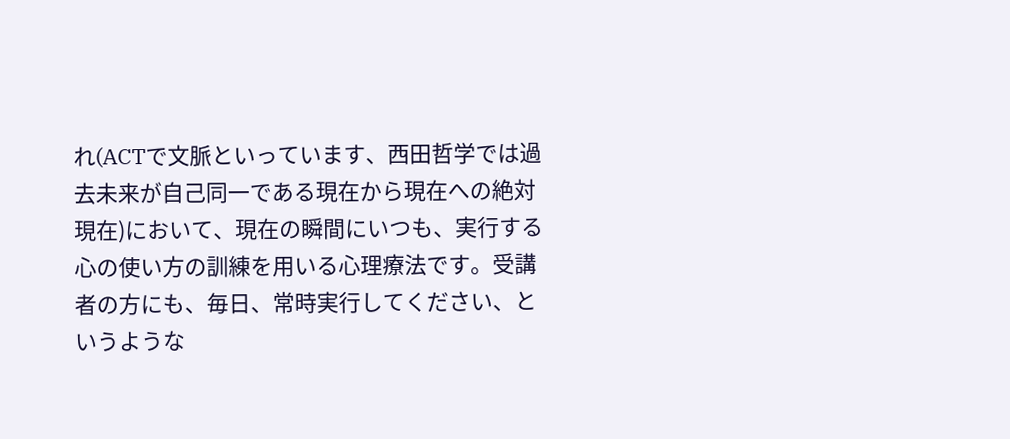れ(ACTで文脈といっています、西田哲学では過去未来が自己同一である現在から現在への絶対現在)において、現在の瞬間にいつも、実行する心の使い方の訓練を用いる心理療法です。受講者の方にも、毎日、常時実行してください、というような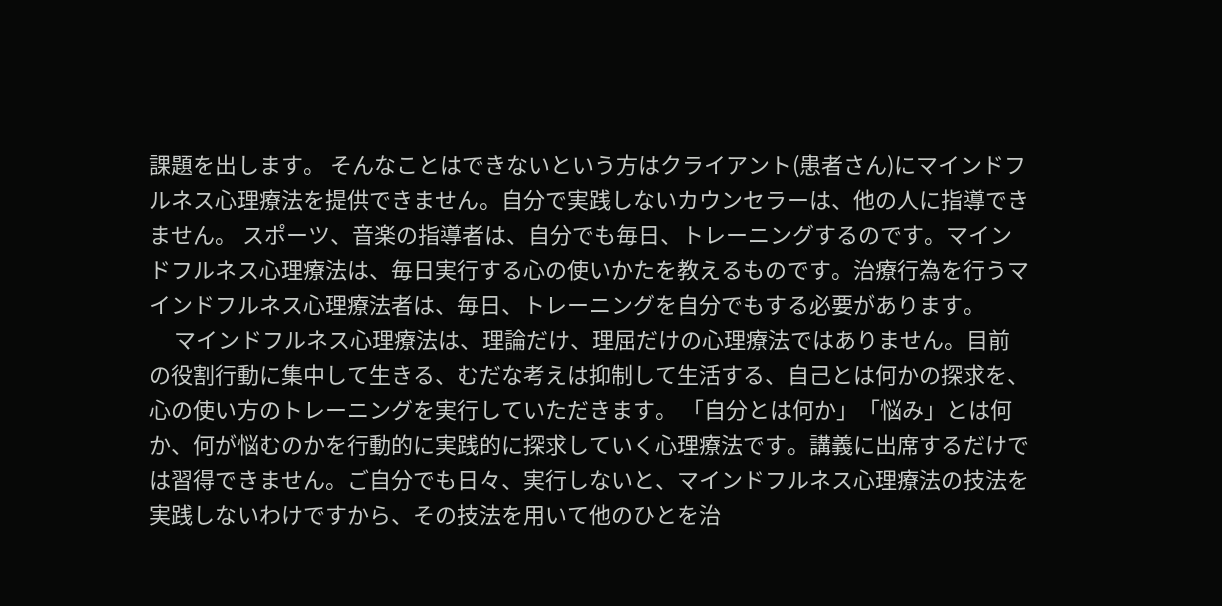課題を出します。 そんなことはできないという方はクライアント(患者さん)にマインドフルネス心理療法を提供できません。自分で実践しないカウンセラーは、他の人に指導できません。 スポーツ、音楽の指導者は、自分でも毎日、トレーニングするのです。マインドフルネス心理療法は、毎日実行する心の使いかたを教えるものです。治療行為を行うマインドフルネス心理療法者は、毎日、トレーニングを自分でもする必要があります。
     マインドフルネス心理療法は、理論だけ、理屈だけの心理療法ではありません。目前の役割行動に集中して生きる、むだな考えは抑制して生活する、自己とは何かの探求を、心の使い方のトレーニングを実行していただきます。 「自分とは何か」「悩み」とは何か、何が悩むのかを行動的に実践的に探求していく心理療法です。講義に出席するだけでは習得できません。ご自分でも日々、実行しないと、マインドフルネス心理療法の技法を実践しないわけですから、その技法を用いて他のひとを治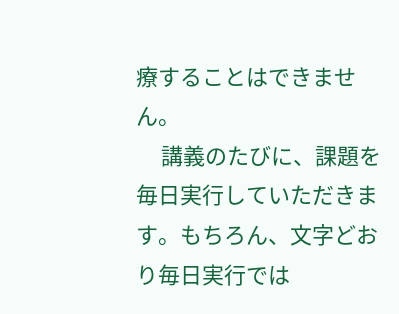療することはできません。
     講義のたびに、課題を毎日実行していただきます。もちろん、文字どおり毎日実行では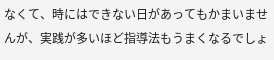なくて、時にはできない日があってもかまいませんが、実践が多いほど指導法もうまくなるでしょ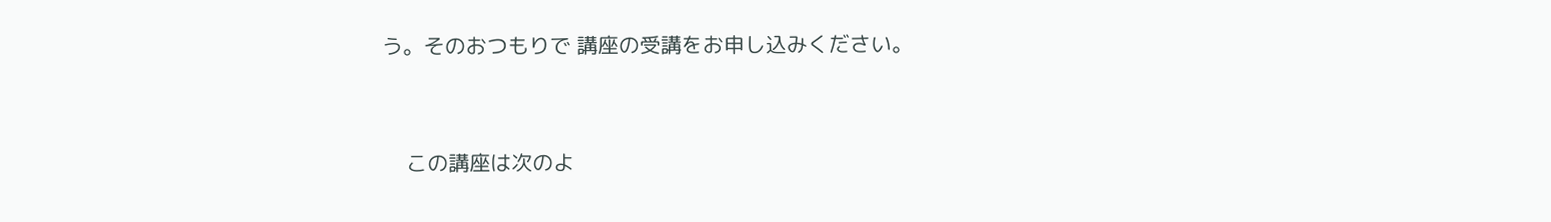う。そのおつもりで 講座の受講をお申し込みください。



    この講座は次のよ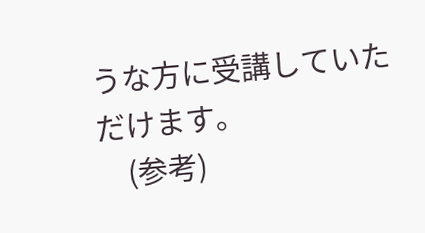うな方に受講していただけます。
    (参考)